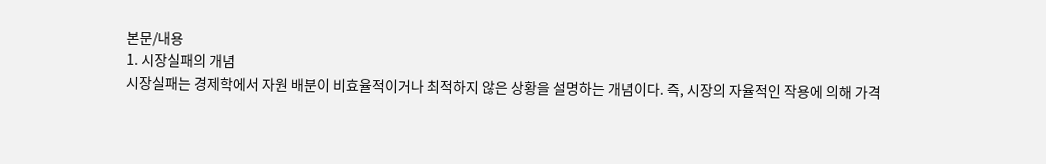본문/내용
1. 시장실패의 개념
시장실패는 경제학에서 자원 배분이 비효율적이거나 최적하지 않은 상황을 설명하는 개념이다. 즉, 시장의 자율적인 작용에 의해 가격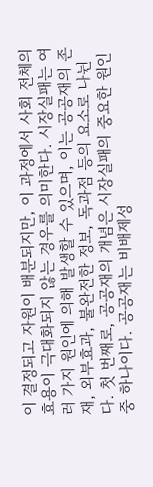이 결정되고 자원이 배분되지만, 이 과정에서 사회 전체의 효용이 극대화되지 않는 경우를 의미한다. 시장실패는 여러 가지 원인에 의해 발생할 수 있으며, 이는 공공재의 존재, 외부효과, 불완전한 정보, 독과점 등의 요소로 나뉜다. 첫 번째로, 공공재의 개념은 시장실패의 중요한 원인 중 하나이다. 공공재는 비배제성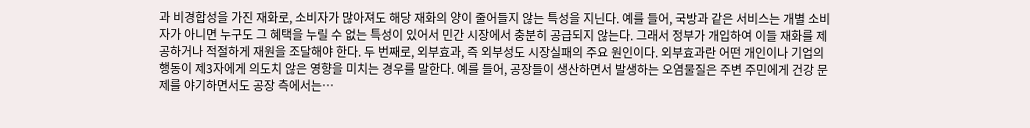과 비경합성을 가진 재화로, 소비자가 많아져도 해당 재화의 양이 줄어들지 않는 특성을 지닌다. 예를 들어, 국방과 같은 서비스는 개별 소비자가 아니면 누구도 그 혜택을 누릴 수 없는 특성이 있어서 민간 시장에서 충분히 공급되지 않는다. 그래서 정부가 개입하여 이들 재화를 제공하거나 적절하게 재원을 조달해야 한다. 두 번째로, 외부효과, 즉 외부성도 시장실패의 주요 원인이다. 외부효과란 어떤 개인이나 기업의 행동이 제3자에게 의도치 않은 영향을 미치는 경우를 말한다. 예를 들어, 공장들이 생산하면서 발생하는 오염물질은 주변 주민에게 건강 문제를 야기하면서도 공장 측에서는…